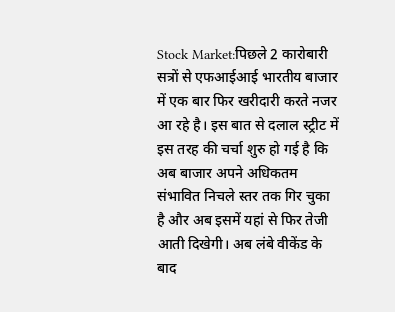Stock Market:पिछले 2 कारोबारी सत्रों से एफआईआई भारतीय बाजार में एक बार फिर खरीदारी करते नजर आ रहे है। इस बात से दलाल स्ट्रीट में इस तरह की चर्चा शुरु हो गई है कि अब बाजार अपने अधिकतम संभावित निचले स्तर तक गिर चुका है और अब इसमें यहां से फिर तेजी आती दिखेगी। अब लंबे वीकेंड के बाद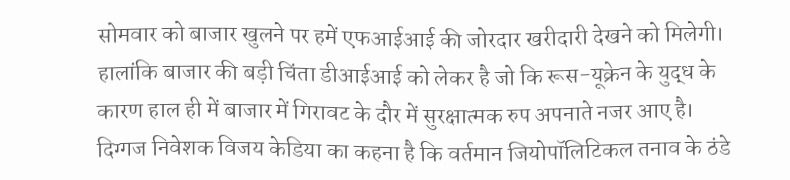सोमवार को बाजार खुलने पर हमें एफआईआई की जोरदार खरीदारी देखने को मिलेगी। हालांकि बाजार की बड़ी चिंता डीआईआई को लेकर है जो कि रूस-यूक्रेन के युद्ध के कारण हाल ही में बाजार में गिरावट के दौर में सुरक्षात्मक रुप अपनाते नजर आए है।
दिग्गज निवेशक विजय केडिया का कहना है कि वर्तमान जियोपॉलिटिकल तनाव के ठंडे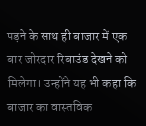पड़ने के साथ ही बाजार में एक बार जोरदार रिबाउंड देखने को मिलेगा। उन्होंने यह भी कहा कि बाजार का वास्तविक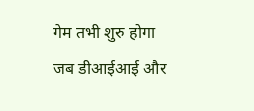गेम तभी शुरु होगा जब डीआईआई और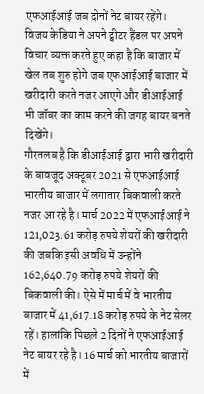एफआईआई जब दोनों नेट बायर रहेंगे।
विजय केडिया ने अपने ट्वीटर हैंडल पर अपने विचार व्यक्त करते हुए कहा है कि बाजार में खेल तब शुरु होगे जब एफआईआई बाजार में खरीदारी करते नजर आएगे और डीआईआई भी जॉबर का काम करने की जगह बायर बनते दिखेंगे।
गौरतलब है कि डीआईआई द्वारा भारी खरीदारी के बावजूद अक्टूबर 2021 से एफआईआई भारतीय बाजार में लगातार बिकवाली करते नजर आ रहे है। मार्च 2022 में एफआईआई ने 121,023.61 करोड़ रुपये शेयरों की खरीदारी की जबकि इसी अवधि में उन्होंने 162,640.79 करोड़ रुपये शेयरों की बिकवाली की। ऐसे में मार्च में वे भारतीय बाजार में 41,617.18 करोड़ रुपये के नेट सेलर रहें। हालांकि पिछले 2 दिनों ने एफआईआई नेट बायर रहे है। 16 मार्च को भारतीय बाजारों में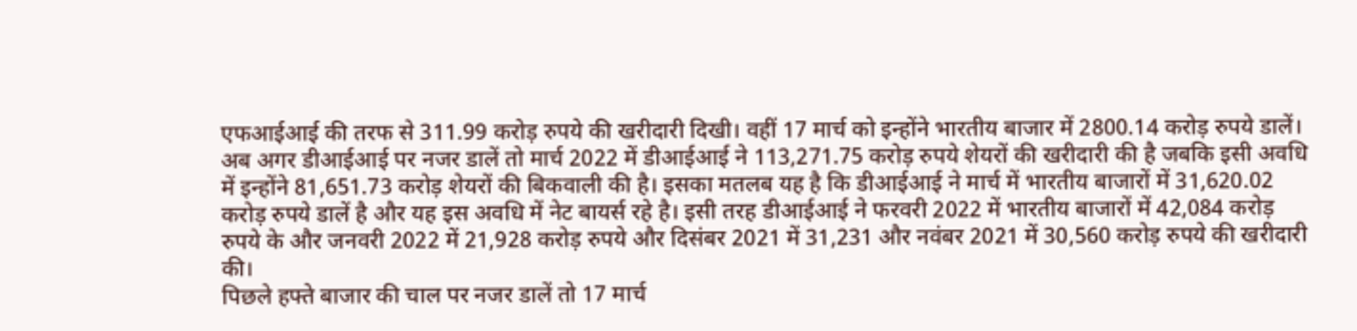एफआईआई की तरफ से 311.99 करोड़ रुपये की खरीदारी दिखी। वहीं 17 मार्च को इन्होंने भारतीय बाजार में 2800.14 करोड़ रुपये डालें।
अब अगर डीआईआई पर नजर डालें तो मार्च 2022 में डीआईआई ने 113,271.75 करोड़ रुपये शेयरों की खरीदारी की है जबकि इसी अवधि में इन्होंने 81,651.73 करोड़ शेयरों की बिकवाली की है। इसका मतलब यह है कि डीआईआई ने मार्च में भारतीय बाजारों में 31,620.02 करोड़ रुपये डालें है और यह इस अवधि में नेट बायर्स रहे है। इसी तरह डीआईआई ने फरवरी 2022 में भारतीय बाजारों में 42,084 करोड़ रुपये के और जनवरी 2022 में 21,928 करोड़ रुपये और दिसंबर 2021 में 31,231 और नवंबर 2021 में 30,560 करोड़ रुपये की खरीदारी की।
पिछले हफ्ते बाजार की चाल पर नजर डालें तो 17 मार्च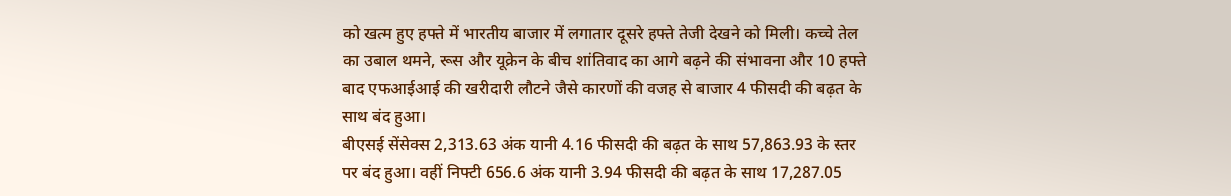को खत्म हुए हफ्ते में भारतीय बाजार में लगातार दूसरे हफ्ते तेजी देखने को मिली। कच्चे तेल का उबाल थमने, रूस और यूक्रेन के बीच शांतिवाद का आगे बढ़ने की संभावना और 10 हफ्ते बाद एफआईआई की खरीदारी लौटने जैसे कारणों की वजह से बाजार 4 फीसदी की बढ़त के साथ बंद हुआ।
बीएसई सेंसेक्स 2,313.63 अंक यानी 4.16 फीसदी की बढ़त के साथ 57,863.93 के स्तर पर बंद हुआ। वहीं निफ्टी 656.6 अंक यानी 3.94 फीसदी की बढ़त के साथ 17,287.05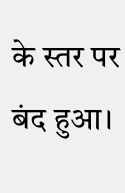के स्तर पर बंद हुआ।